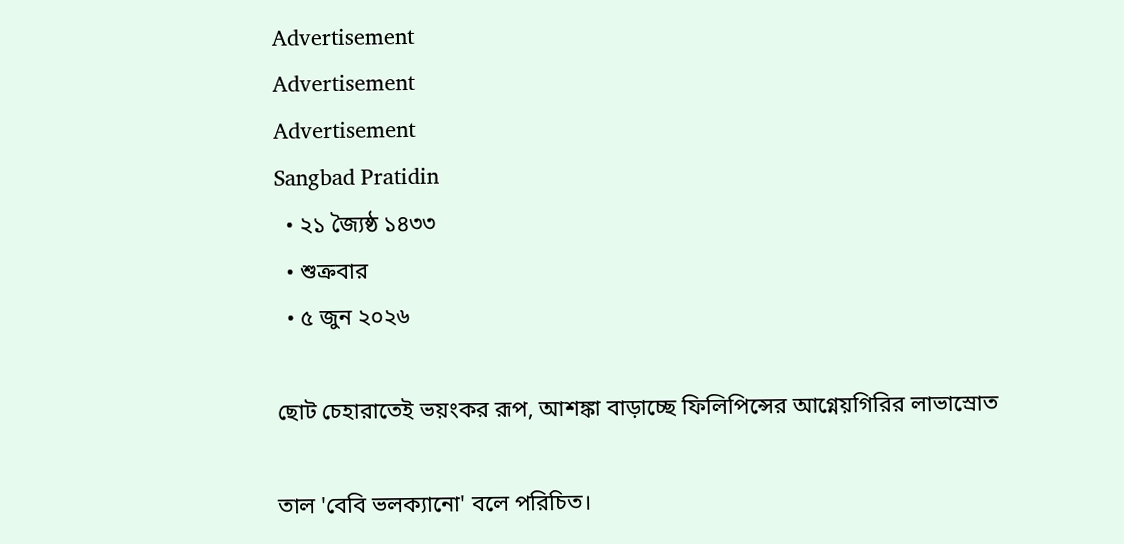Advertisement
Advertisement
Advertisement
Sangbad Pratidin
  • ২১ জ্যৈষ্ঠ ১৪৩৩
  • শুক্রবার
  • ৫ জুন ২০২৬

ছোট চেহারাতেই ভয়ংকর রূপ, আশঙ্কা বাড়াচ্ছে ফিলিপিন্সের আগ্নেয়গিরির লাভাস্রোত

তাল 'বেবি ভলক্যানো' বলে পরিচিত।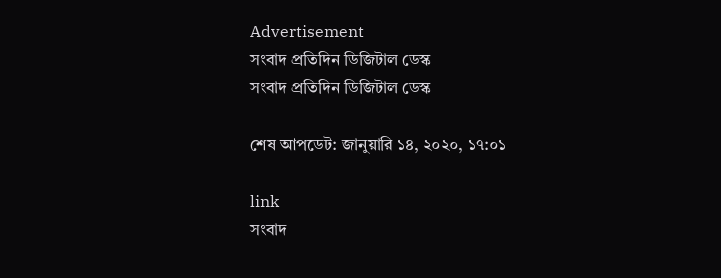Advertisement
সংবাদ প্রতিদিন ডিজিটাল ডেস্ক
সংবাদ প্রতিদিন ডিজিটাল ডেস্ক

শেষ আপডেট: জানুয়ারি ১৪, ২০২০, ১৭:০১

link
সংবাদ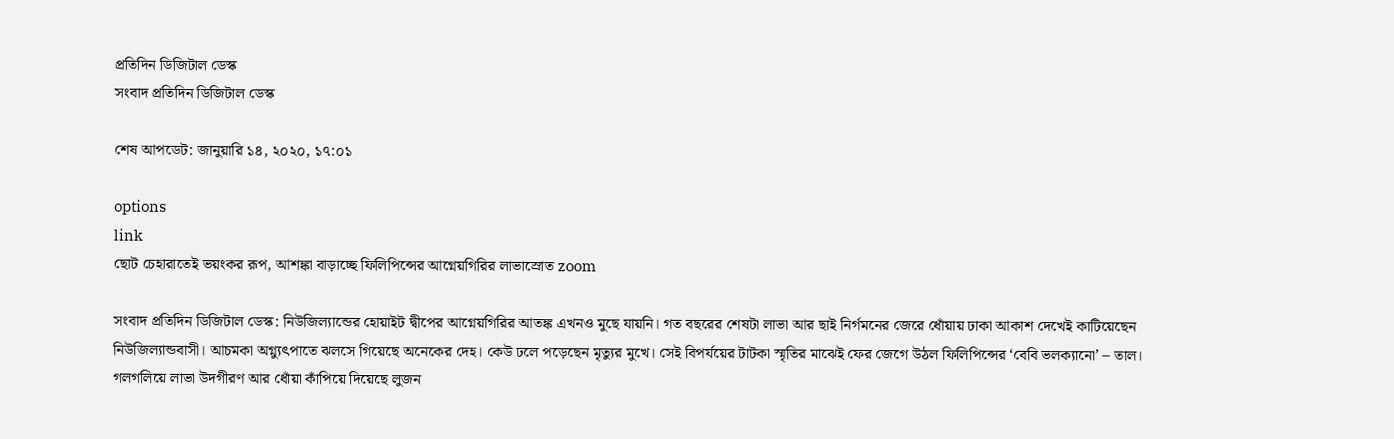প্রতিদিন ডিজিটাল ডেস্ক
সংবাদ প্রতিদিন ডিজিটাল ডেস্ক

শেষ আপডেট: জানুয়ারি ১৪, ২০২০, ১৭:০১

options
link
ছোট চেহারাতেই ভয়ংকর রূপ, আশঙ্কা বাড়াচ্ছে ফিলিপিন্সের আগ্নেয়গিরির লাভাস্রোত zoom

সংবাদ প্রতিদিন ডিজিটাল ডেস্ক: নিউজিল্যান্ডের হোয়াইট দ্বীপের আগ্নেয়গিরির আতঙ্ক এখনও মুছে যায়নি। গত বছরের শেষটা লাভা আর ছাই নির্গমনের জেরে ধোঁয়ায় ঢাকা আকাশ দেখেই কাটিয়েছেন নিউজিল্যান্ডবাসী। আচমকা অগ্ন্যুৎপাতে ঝলসে গিয়েছে অনেকের দেহ। কেউ ঢলে পড়েছেন মৃত্যুর মুখে। সেই বিপর্যয়ের টাটকা স্মৃতির মাঝেই ফের জেগে উঠল ফিলিপিন্সের ‘বেবি ভলক্যানো’ – তাল। গলগলিয়ে লাভা উদগীরণ আর ধোঁয়া কাঁপিয়ে দিয়েছে লুজন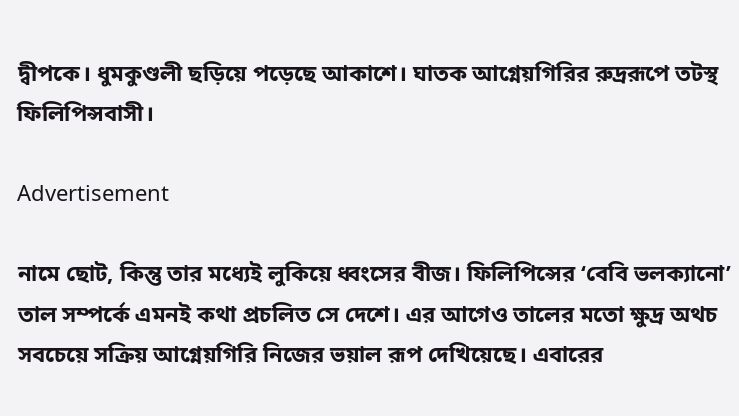দ্বীপকে। ধুমকুণ্ডলী ছড়িয়ে পড়েছে আকাশে। ঘাতক আগ্নেয়গিরির রুদ্ররূপে তটস্থ ফিলিপিন্সবাসী।

Advertisement

নামে ছোট, কিন্তু তার মধ্যেই লুকিয়ে ধ্বংসের বীজ। ফিলিপিন্সের ‘বেবি ভলক্যানো’ তাল সম্পর্কে এমনই কথা প্রচলিত সে দেশে। এর আগেও তালের মতো ক্ষুদ্র অথচ সবচেয়ে সক্রিয় আগ্নেয়গিরি নিজের ভয়াল রূপ দেখিয়েছে। এবারের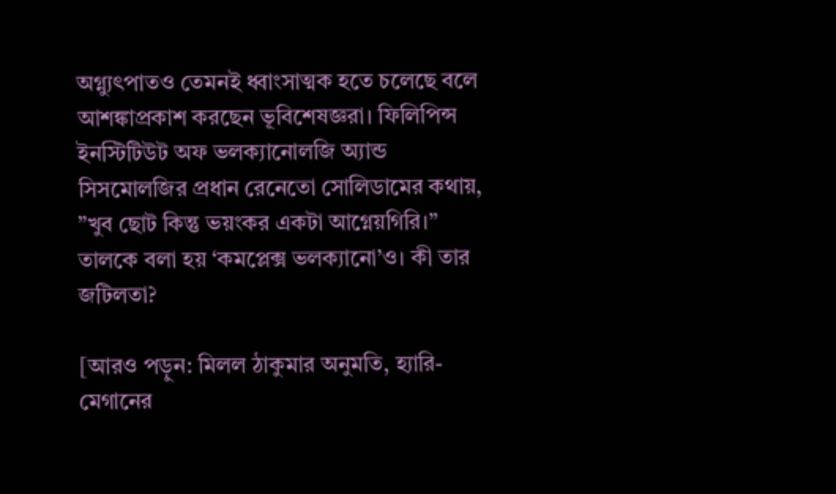অগ্ন্যুৎপাতও তেমনই ধ্বাংসাত্মক হতে চলেছে বলে আশঙ্কাপ্রকাশ করছেন ভূবিশেষজ্ঞরা। ফিলিপিন্স ইনস্টিটিউট অফ ভলক্যানোলজি অ্যান্ড সিসমোলজির প্রধান রেনেতো সোলিডামের কথায়, ”খুব ছোট কিন্তু ভয়ংকর একটা আগ্নেয়গিরি।” তালকে বলা হয় ‘কমপ্লেক্স ভলক্যানো’ও। কী তার জটিলতা?

[আরও পড়ুন: মিলল ঠাকুমার অনুমতি, হ্যারি-মেগানের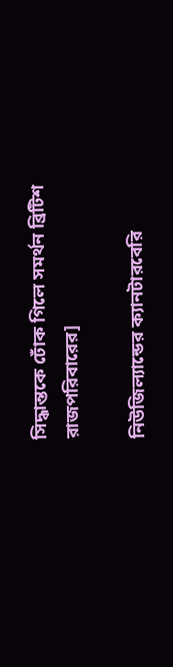সিদ্ধান্তকে ঢোঁক গিলে সমর্থন ব্রিটিশ রাজপরিবারের]

নিউজিল্যান্ডের ক্যানটারবেরি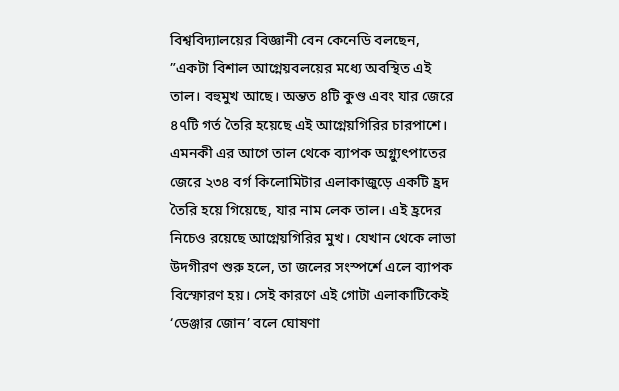বিশ্ববিদ্যালয়ের বিজ্ঞানী বেন কেনেডি বলছেন, ”একটা বিশাল আগ্নেয়বলয়ের মধ্যে অবস্থিত এই তাল। বহুমুখ আছে। অন্তত ৪টি কুণ্ড এবং যার জেরে ৪৭টি গর্ত তৈরি হয়েছে এই আগ্নেয়গিরির চারপাশে। এমনকী এর আগে তাল থেকে ব্যাপক অগ্ন্যুৎপাতের জেরে ২৩৪ বর্গ কিলোমিটার এলাকাজুড়ে একটি হ্রদ তৈরি হয়ে গিয়েছে, যার নাম লেক তাল। এই হ্রদের নিচেও রয়েছে আগ্নেয়গিরির মুখ। যেখান থেকে লাভা উদগীরণ শুরু হলে, তা জলের সংস্পর্শে এলে ব্যাপক বিস্ফোরণ হয়। সেই কারণে এই গোটা এলাকাটিকেই ‘ডেঞ্জার জোন’ বলে ঘোষণা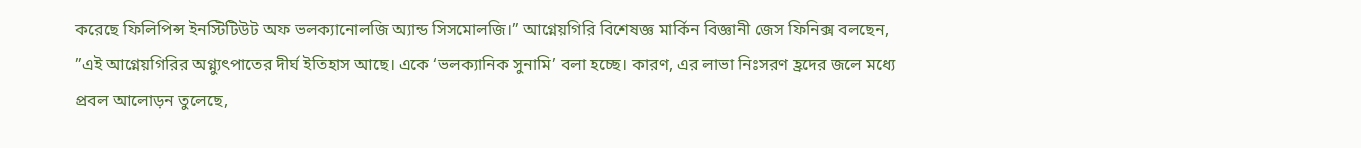করেছে ফিলিপিন্স ইনস্টিটিউট অফ ভলক্যানোলজি অ্যান্ড সিসমোলজি।” আগ্নেয়গিরি বিশেষজ্ঞ মার্কিন বিজ্ঞানী জেস ফিনিক্স বলছেন, ”এই আগ্নেয়গিরির অগ্ন্যুৎপাতের দীর্ঘ ইতিহাস আছে। একে ‘ভলক্যানিক সুনামি’ বলা হচ্ছে। কারণ, এর লাভা নিঃসরণ হ্রদের জলে মধ্যে প্রবল আলোড়ন তুলেছে,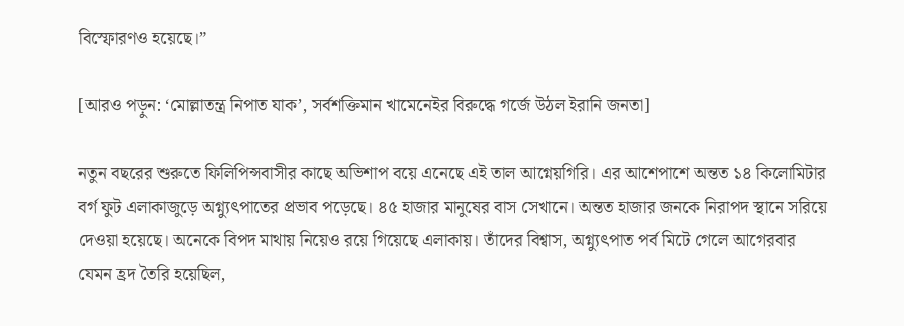বিস্ফোরণও হয়েছে।”

[আরও পড়ুন: ‘মোল্লাতন্ত্র নিপাত যাক’, সর্বশক্তিমান খামেনেইর বিরুদ্ধে গর্জে উঠল ইরানি জনতা]

নতুন বছরের শুরুতে ফিলিপিন্সবাসীর কাছে অভিশাপ বয়ে এনেছে এই তাল আগ্নেয়গিরি। এর আশেপাশে অন্তত ১৪ কিলোমিটার বর্গ ফুট এলাকাজুড়ে অগ্ন্যুৎপাতের প্রভাব পড়েছে। ৪৫ হাজার মানুষের বাস সেখানে। অন্তত হাজার জনকে নিরাপদ স্থানে সরিয়ে দেওয়া হয়েছে। অনেকে বিপদ মাথায় নিয়েও রয়ে গিয়েছে এলাকায়। তাঁদের বিশ্বাস, অগ্ন্যুৎপাত পর্ব মিটে গেলে আগেরবার যেমন হ্রদ তৈরি হয়েছিল,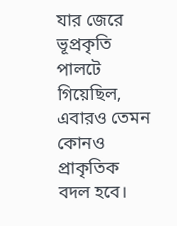যার জেরে ভূপ্রকৃতি পালটে গিয়েছিল, এবারও তেমন কোনও প্রাকৃতিক বদল হবে।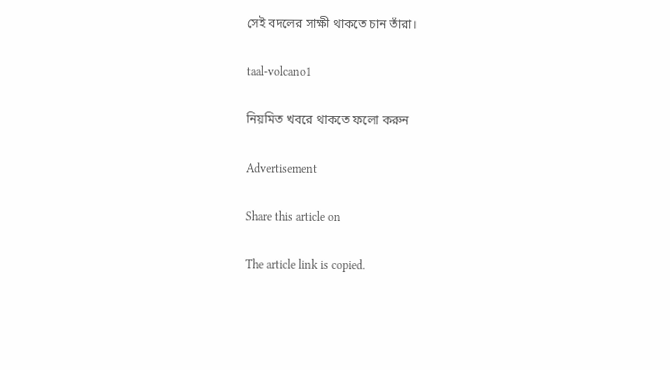সেই বদলের সাক্ষী থাকতে চান তাঁরা।

taal-volcano1

নিয়মিত খবরে থাকতে ফলো করুন

Advertisement

Share this article on

The article link is copied.